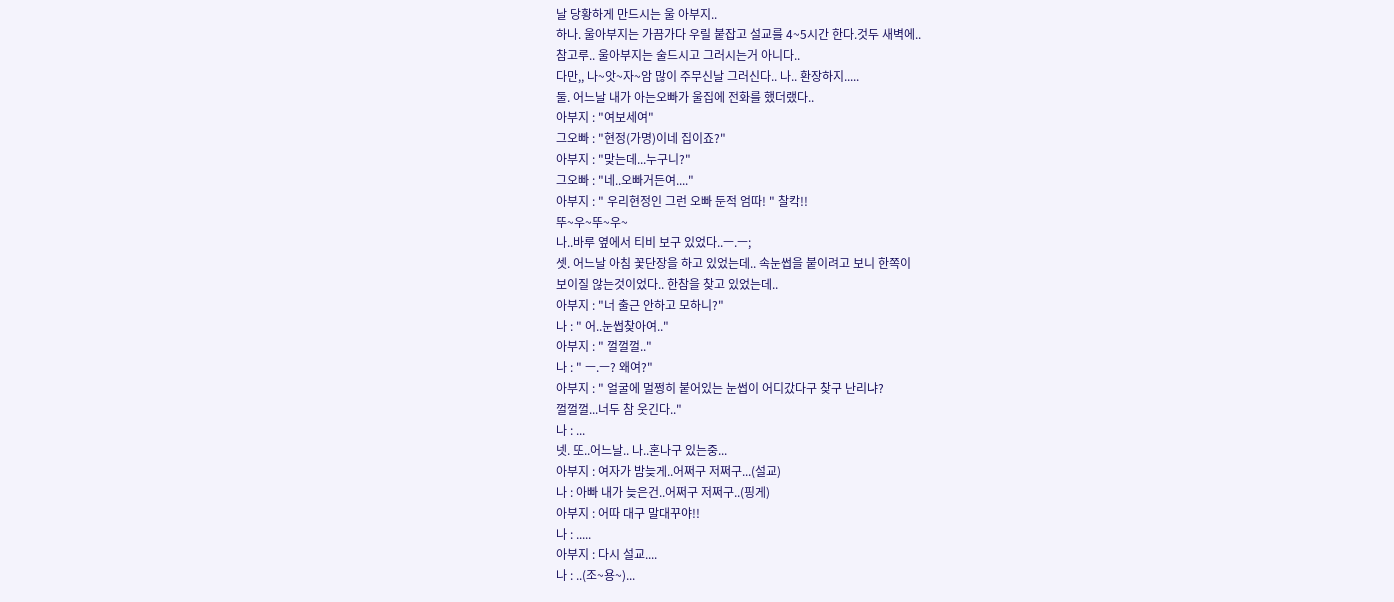날 당황하게 만드시는 울 아부지..
하나. 울아부지는 가끔가다 우릴 붙잡고 설교를 4~5시간 한다.것두 새벽에..
참고루.. 울아부지는 술드시고 그러시는거 아니다..
다만,, 나~앗~자~암 많이 주무신날 그러신다.. 나.. 환장하지.....
둘. 어느날 내가 아는오빠가 울집에 전화를 했더랬다..
아부지 : "여보세여"
그오빠 : "현정(가명)이네 집이죠?"
아부지 : "맞는데...누구니?"
그오빠 : "네..오빠거든여...."
아부지 : " 우리현정인 그런 오빠 둔적 엄따! " 찰칵!!
뚜~우~뚜~우~
나..바루 옆에서 티비 보구 있었다..ㅡ.ㅡ;
셋. 어느날 아침 꽃단장을 하고 있었는데.. 속눈썹을 붙이려고 보니 한쪽이
보이질 않는것이었다.. 한참을 찾고 있었는데..
아부지 : "너 출근 안하고 모하니?"
나 : " 어..눈썹찾아여.."
아부지 : " 껄껄껄.."
나 : " ㅡ.ㅡ? 왜여?"
아부지 : " 얼굴에 멀쩡히 붙어있는 눈썹이 어디갔다구 찾구 난리냐?
껄껄껄...너두 참 웃긴다.."
나 : ...
넷. 또..어느날.. 나..혼나구 있는중...
아부지 : 여자가 밤늦게..어쩌구 저쩌구...(설교)
나 : 아빠 내가 늦은건..어쩌구 저쩌구..(핑게)
아부지 : 어따 대구 말대꾸야!!
나 : .....
아부지 : 다시 설교....
나 : ..(조~용~)...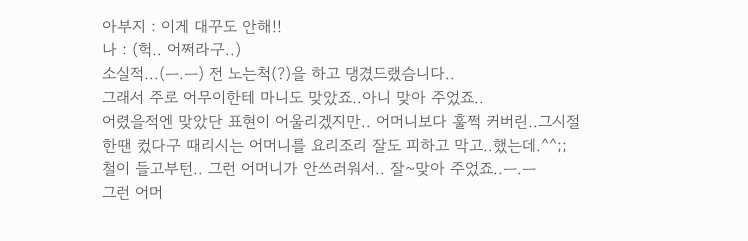아부지 : 이게 대꾸도 안해!!
나 : (헉.. 어쩌라구..)
소실적...(ㅡ.ㅡ) 전 노는척(?)을 하고 댕겼드랬슴니다..
그래서 주로 어무이한테 마니도 맞았죠..아니 맞아 주었죠..
어렸을적엔 맞았단 표현이 어울리겠지만.. 어머니보다 훌쩍 커버린..그시절
한땐 컸다구 때리시는 어머니를 요리조리 잘도 피하고 막고..했는데.^^;;
철이 들고부턴.. 그런 어머니가 안쓰러워서.. 잘~맞아 주었죠..ㅡ.ㅡ
그런 어머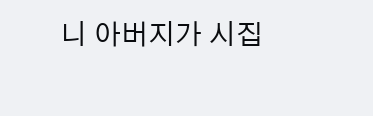니 아버지가 시집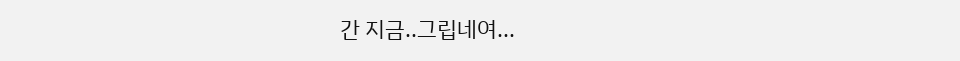간 지금..그립네여...